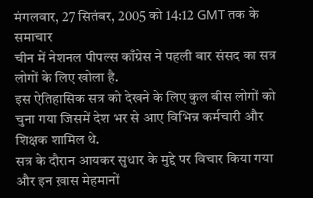मंगलवार, 27 सितंबर, 2005 को 14:12 GMT तक के समाचार
चीन में नेशनल पीपल्स काँग्रेस ने पहली बार संसद का सत्र लोगों के लिए खोला है.
इस ऐतिहासिक सत्र को देखने के लिए कुल बीस लोगों को चुना गया जिसमें देश भर से आए विभिन्न कर्मचारी और शिक्षक शामिल थे.
सत्र के दौरान आयकर सुधार के मुद्दे पर विचार किया गया और इन ख़ास मेहमानों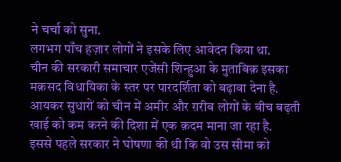ने चर्चा को सुना.
लगभग पाँच हज़ार लोगों ने इसके लिए आवेदन किया था.
चीन की सरकारी समाचार एजेंसी शिन्हुआ के मुताबिक़ इसका मक़सद विधायिका के स्तर पर पारदर्शिता को बढ़ावा देना है.
आयकर सुधारों को चीन में अमीर और ग़रीब लोगों के बीच बढ़ती खाई को कम करने की दिशा में एक क़दम माना जा रहा है.
इससे पहले सरकार ने घोषणा की थी कि वो उस सीमा को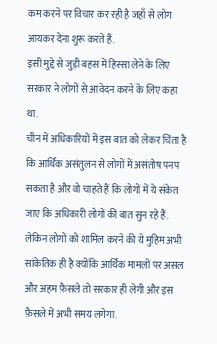कम करने पर विचार कर रही है जहाँ से लोग आयकर देना शुरू करते हैं.
इसी मुद्दे से जुड़ी बहस में हिस्सा लेने के लिए सरकार ने लोगों से आवेदन करने के लिए कहा था.
चीन में अधिकारियों में इस बात को लेकर चिंता है कि आर्थिक असंतुलन से लोगों में असंतोष पनप सकता है और वो चाहते हैं कि लोगों में ये संकेत जाए कि अधिकारी लोगों की बात सुन रहे हैं.
लेकिन लोगों को शामिल करने की ये मुहिम अभी सांकेतिक ही है क्योंकि आर्थिक मामलों पर असल और अहम फ़ैसले तो सरकार ही लेगी और इस फ़ैसले में अभी समय लगेगा.